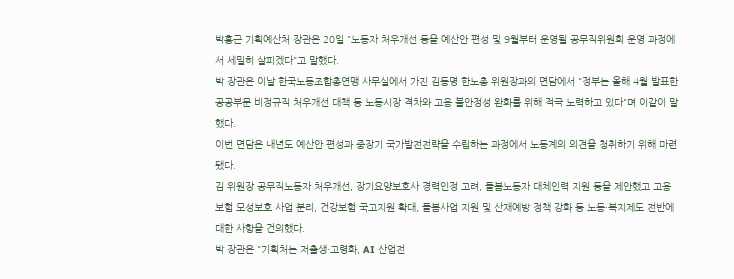박홍근 기획예산처 장관은 20일 "노동자 처우개선 등을 예산안 편성 및 9월부터 운영될 공무직위원회 운영 과정에서 세밀히 살피겠다"고 말했다.
박 장관은 이날 한국노동조합총연맹 사무실에서 가진 김동명 한노총 위원장과의 면담에서 "정부는 올해 4월 발표한 공공부문 비정규직 처우개선 대책 등 노동시장 격차와 고용 불안정성 완화를 위해 적극 노력하고 있다"며 이같이 말했다.
이번 면담은 내년도 예산안 편성과 중장기 국가발전전략을 수립하는 과정에서 노동계의 의견을 청취하기 위해 마련됐다.
김 위원장 공무직노동자 처우개선, 장기요양보호사 경력인정 고려, 돌봄노동자 대체인력 지원 등을 제안했고 고용보험 모성보호 사업 분리, 건강보험 국고지원 확대, 돌봄사업 지원 및 산재예방 정책 강화 등 노동·복지제도 전반에 대한 사항을 건의했다.
박 장관은 "기획처는 저출생·고령화, AI 산업전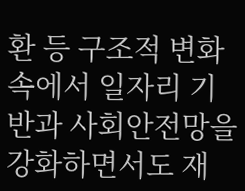환 등 구조적 변화 속에서 일자리 기반과 사회안전망을 강화하면서도 재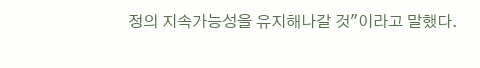정의 지속가능성을 유지해나갈 것"이라고 말했다.